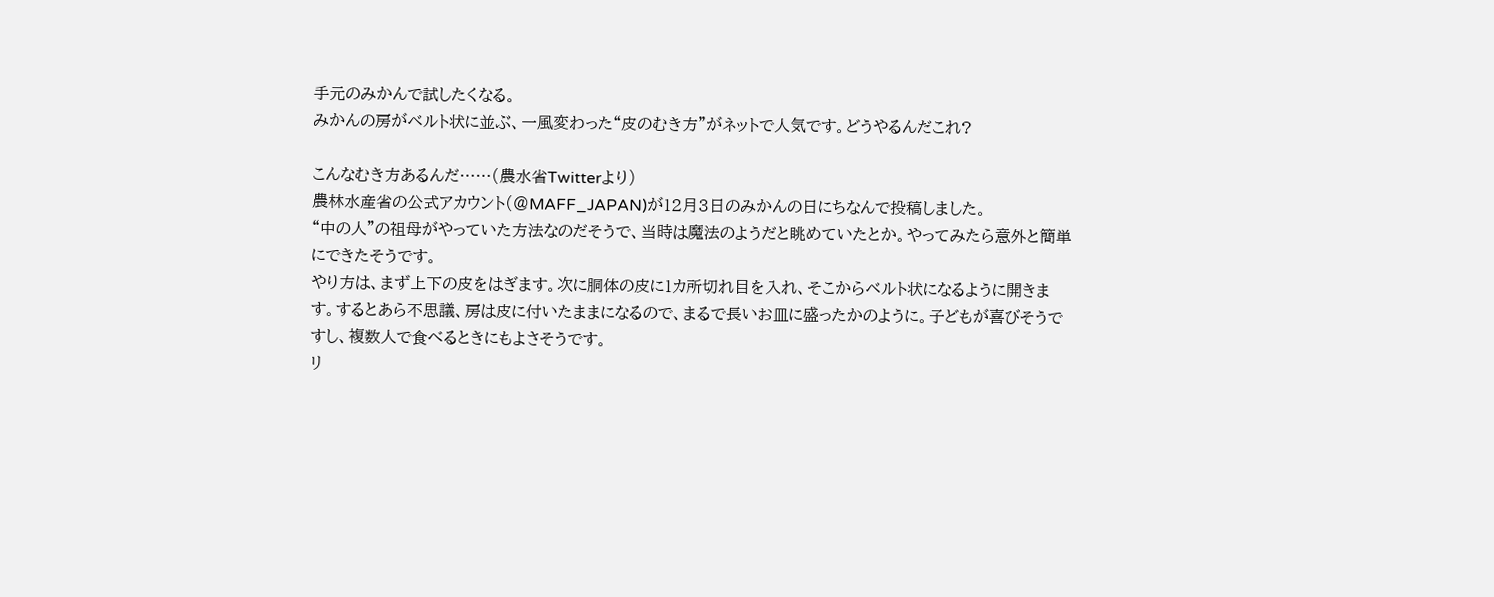手元のみかんで試したくなる。
みかんの房がベルト状に並ぶ、一風変わった“皮のむき方”がネットで人気です。どうやるんだこれ?

こんなむき方あるんだ……(農水省Twitterより)
農林水産省の公式アカウント(@MAFF_JAPAN)が12月3日のみかんの日にちなんで投稿しました。
“中の人”の祖母がやっていた方法なのだそうで、当時は魔法のようだと眺めていたとか。やってみたら意外と簡単にできたそうです。
やり方は、まず上下の皮をはぎます。次に胴体の皮に1カ所切れ目を入れ、そこからベルト状になるように開きます。するとあら不思議、房は皮に付いたままになるので、まるで長いお皿に盛ったかのように。子どもが喜びそうですし、複数人で食べるときにもよさそうです。
リ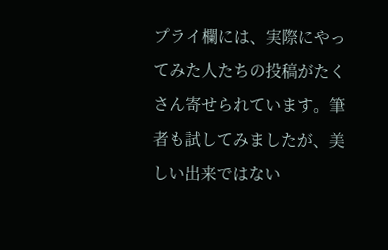プライ欄には、実際にやってみた人たちの投稿がたくさん寄せられています。筆者も試してみましたが、美しい出来ではない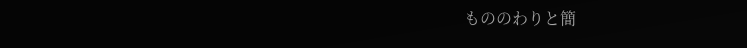もののわりと簡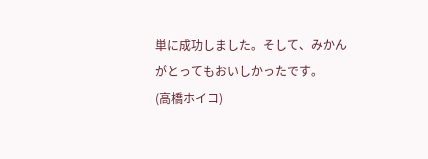単に成功しました。そして、みかんがとってもおいしかったです。
(高橋ホイコ)